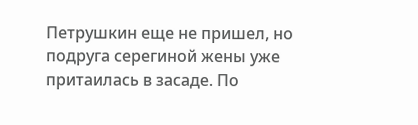Петрушкин еще не пришел, но подруга серегиной жены уже притаилась в засаде. По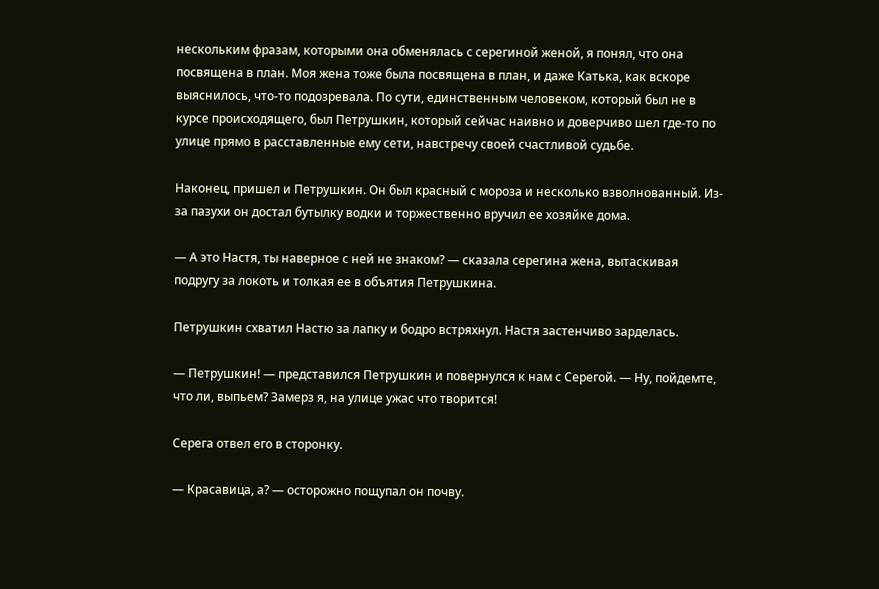нескольким фразам, которыми она обменялась с серегиной женой, я понял, что она посвящена в план. Моя жена тоже была посвящена в план, и даже Катька, как вскоре выяснилось, что-то подозревала. По сути, единственным человеком, который был не в курсе происходящего, был Петрушкин, который сейчас наивно и доверчиво шел где-то по улице прямо в расставленные ему сети, навстречу своей счастливой судьбе.

Наконец, пришел и Петрушкин. Он был красный с мороза и несколько взволнованный. Из-за пазухи он достал бутылку водки и торжественно вручил ее хозяйке дома.

— А это Настя, ты наверное с ней не знаком? — сказала серегина жена, вытаскивая подругу за локоть и толкая ее в объятия Петрушкина.

Петрушкин схватил Настю за лапку и бодро встряхнул. Настя застенчиво зарделась.

— Петрушкин! — представился Петрушкин и повернулся к нам с Серегой. — Ну, пойдемте, что ли, выпьем? Замерз я, на улице ужас что творится!

Серега отвел его в сторонку.

— Красавица, а? — осторожно пощупал он почву.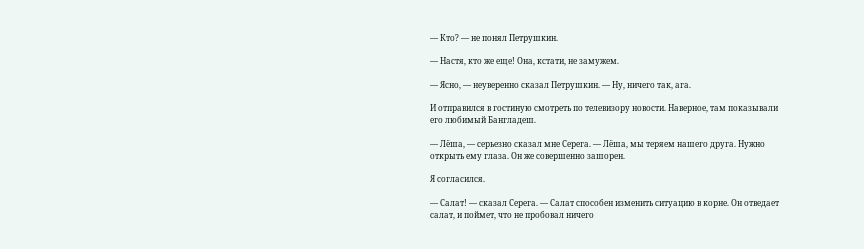— Кто? — не понял Петрушкин.

— Настя, кто же еще! Она, кстати, не замужем.

— Ясно, — неуверенно сказал Петрушкин. — Ну, ничего так, ага.

И отправился в гостиную смотреть по телевизору новости. Наверное, там показывали его любимый Бангладеш.

— Лёша, — серьезно сказал мне Серега. — Лёша, мы теряем нашего друга. Нужно открыть ему глаза. Он же совершенно зашорен.

Я согласился.

— Салат! — сказал Серега. — Салат способен изменить ситуацию в корне. Он отведает салат, и поймет, что не пробовал ничего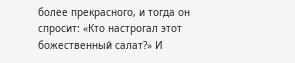более прекрасного, и тогда он спросит: «Кто настрогал этот божественный салат?» И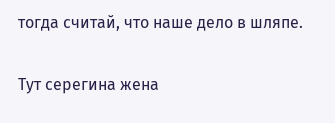тогда считай, что наше дело в шляпе.

Тут серегина жена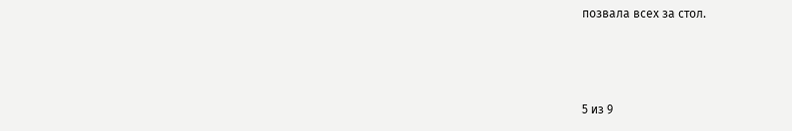позвала всех за стол.



5 из 9